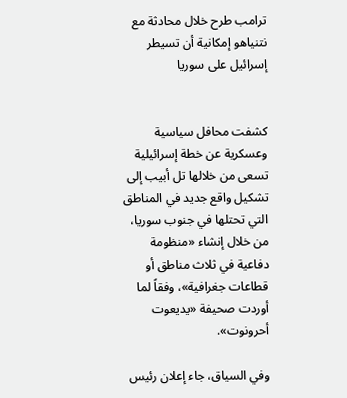ترامب طرح خلال محادثة مع نتنياهو إمكانية أن تسيطر إسرائيل على سوريا


كشفت محافل سياسية وعسكرية عن خطة إسرائيلية تسعى من خلالها تل أبيب إلى تشكيل واقع جديد في المناطق التي تحتلها في جنوب سوريا، من خلال إنشاء «منظومة دفاعية في ثلاث مناطق أو قطاعات جغرافية»، وفقاً لما أوردت صحيفة «يديعوت أحرونوت».

وفي السياق، جاء إعلان رئيس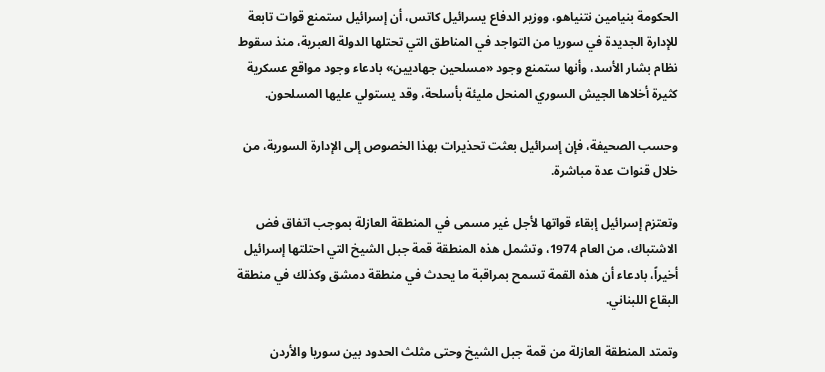الحكومة بنيامين نتنياهو، ووزير الدفاع يسرائيل كاتس، أن إسرائيل ستمنع قوات تابعة للإدارة الجديدة في سوريا من التواجد في المناطق التي تحتلها الدولة العبرية، منذ سقوط نظام بشار الأسد، وأنها ستمنع وجود «مسلحين جهاديين» بادعاء وجود مواقع عسكرية كثيرة أخلاها الجيش السوري المنحل مليئة بأسلحة، وقد يستولي عليها المسلحون.

وحسب الصحيفة، فإن إسرائيل بعثت تحذيرات بهذا الخصوص إلى الإدارة السورية، من خلال قنوات عدة مباشرة.

وتعتزم إسرائيل إبقاء قواتها لأجل غير مسمى في المنطقة العازلة بموجب اتفاق فض الاشتباك، من العام 1974، وتشمل هذه المنطقة قمة جبل الشيخ التي احتلتها إسرائيل أخيراً، بادعاء أن هذه القمة تسمح بمراقبة ما يحدث في منطقة دمشق وكذلك في منطقة البقاع اللبناني.

وتمتد المنطقة العازلة من قمة جبل الشيخ وحتى مثلث الحدود بين سوريا والأردن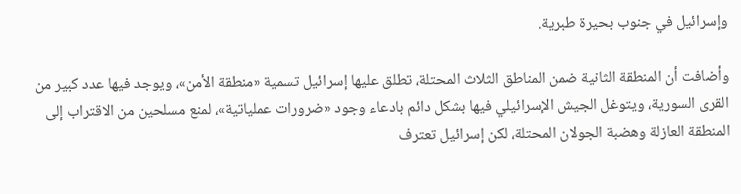وإسرائيل في جنوب بحيرة طبرية.

وأضافت أن المنطقة الثانية ضمن المناطق الثلاث المحتلة، تطلق عليها إسرائيل تسمية «منطقة الأمن»، ويوجد فيها عدد كبير من القرى السورية، ويتوغل الجيش الإسرائيلي فيها بشكل دائم بادعاء وجود «ضرورات عملياتية»، لمنع مسلحين من الاقتراب إلى المنطقة العازلة وهضبة الجولان المحتلة، لكن إسرائيل تعترف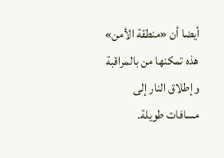أيضا أن «منطقة الأمن» هذه تمكنها من بالمراقبة وإطلاق النار إلى مسافات طويلة.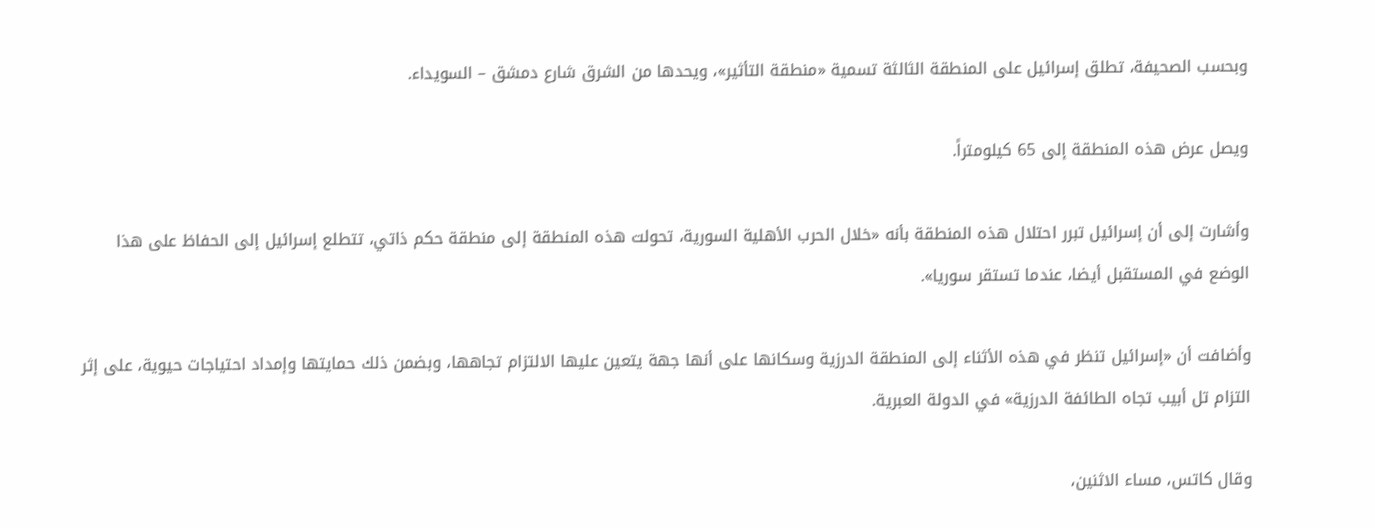وبحسب الصحيفة، تطلق إسرائيل على المنطقة الثالثة تسمية «منطقة التأثير»، ويحدها من الشرق شارع دمشق – السويداء.

ويصل عرض هذه المنطقة إلى 65 كيلومتراً.

وأشارت إلى أن إسرائيل تبرر احتلال هذه المنطقة بأنه «خلال الحرب الأهلية السورية، تحولت هذه المنطقة إلى منطقة حكم ذاتي، تتطلع إسرائيل إلى الحفاظ على هذا الوضع في المستقبل أيضا، عندما تستقر سوريا».

وأضافت أن «إسرائيل تنظر في هذه الأثناء إلى المنطقة الدرزية وسكانها على أنها جهة يتعين عليها الالتزام تجاهها، وبضمن ذلك حمايتها وإمداد احتياجات حيوية، على إثر التزام تل أبيب تجاه الطائفة الدرزية» في الدولة العبرية.

وقال كاتس، مساء الاثنين،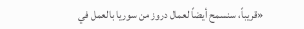«قريباً، سنسمح أيضاً لعمال دروز من سوريا بالعمل في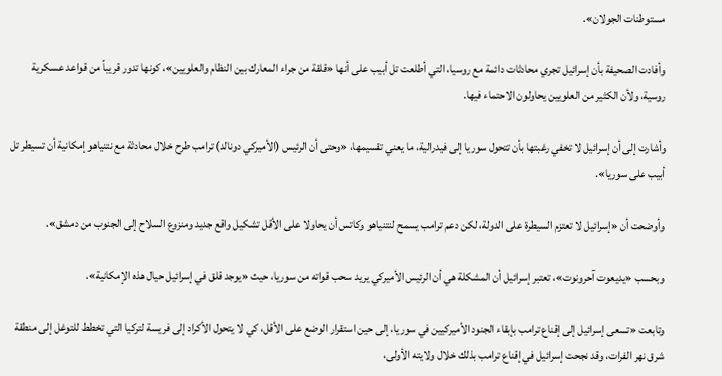مستوطنات الجولان».

وأفادت الصحيفة بأن إسرائيل تجري محادثات دائمة مع روسيا، التي أطلعت تل أبيب على أنها «قلقة من جراء المعارك بين النظام والعلويين»، كونها تدور قريباً من قواعد عسكرية روسية، ولأن الكثير من العلويين يحاولون الاحتماء فيها.

وأشارت إلى أن إسرائيل لا تخفي رغبتها بأن تتحول سوريا إلى فيدرالية، ما يعني تقسيمها، «وحتى أن الرئيس (الأميركي دونالد) ترامب طرح خلال محادثة مع نتنياهو إمكانية أن تسيطر تل أبيب على سوريا».

وأوضحت أن «إسرائيل لا تعتزم السيطرة على الدولة، لكن دعم ترامب يسمح لنتنياهو وكاتس أن يحاولا على الأقل تشكيل واقع جديد ومنزوع السلاح إلى الجنوب من دمشق».

وبحسب «يديعوت آحرونوت»، تعتبر إسرائيل أن المشكلة هي أن الرئيس الأميركي يريد سحب قواته من سوريا، حيث «يوجد قلق في إسرائيل حيال هذه الإمكانية».

وتابعت «تسعى إسرائيل إلى إقناع ترامب بإبقاء الجنود الأميركيين في سوريا، إلى حين استقرار الوضع على الأقل، كي لا يتحول الأكراد إلى فريسة لتركيا التي تخطط للتوغل إلى منطقة شرق نهر الفرات، وقد نجحت إسرائيل في إقناع ترامب بذلك خلال ولايته الأولى،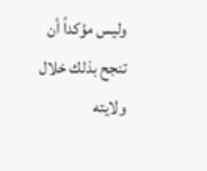وليس مؤكداً أن تنجح بذلك خلال ولايته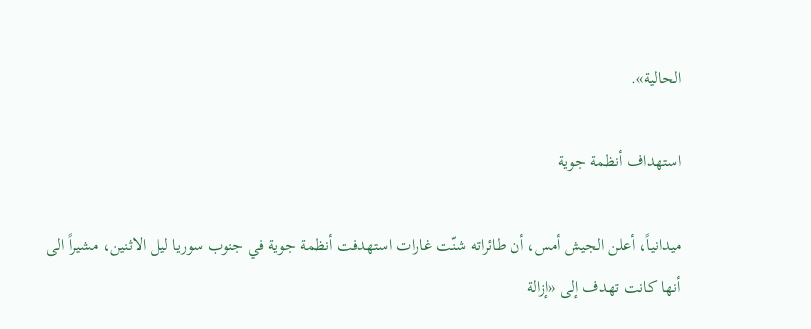الحالية».

استهداف أنظمة جوية

ميدانياً، أعلن الجيش أمس، أن طائراته شنّت غارات استهدفت أنظمة جوية في جنوب سوريا ليل الاثنين، مشيراً الى أنها كانت تهدف إلى «إزالة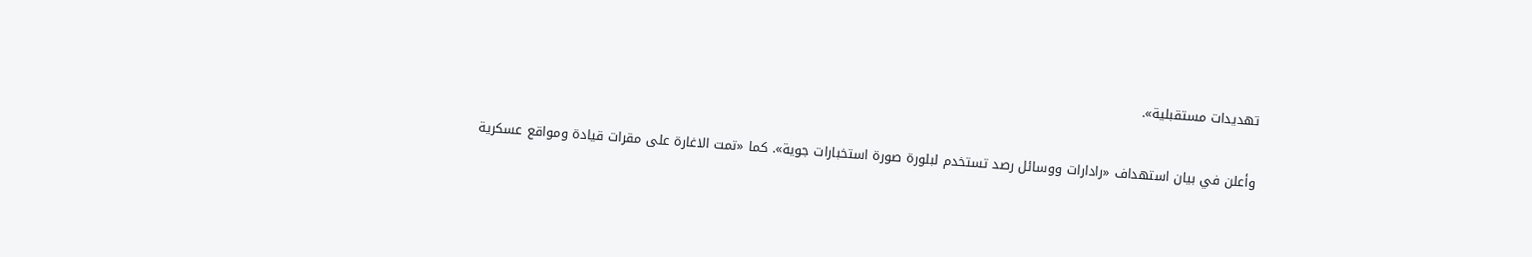تهديدات مستقبلية».

وأعلن في بيان استهداف «رادارات ووسائل رصد تستخدم لبلورة صورة استخبارات جوية». كما «تمت الاغارة على مقرات قيادة ومواقع عسكرية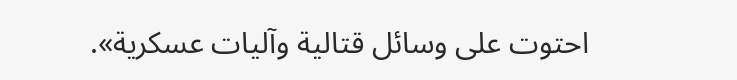احتوت على وسائل قتالية وآليات عسكرية».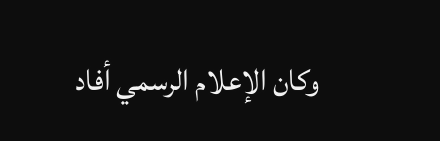وكان الإعلام الرسمي أفاد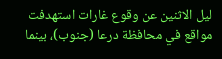ليل الاثنين عن وقوع غارات استهدفت مواقع في محافظة درعا (جنوب)، بينما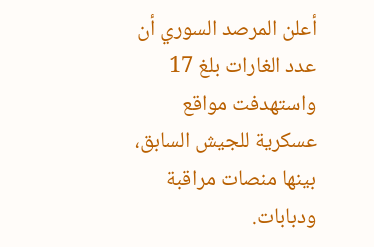أعلن المرصد السوري أن عدد الغارات بلغ 17 واستهدفت مواقع عسكرية للجيش السابق، بينها منصات مراقبة ودبابات.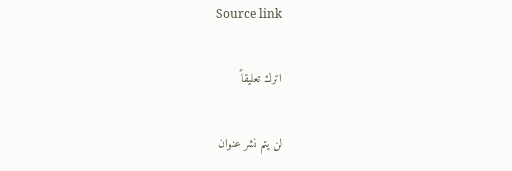Source link

اترك تعليقاً

لن يتم نشر عنوان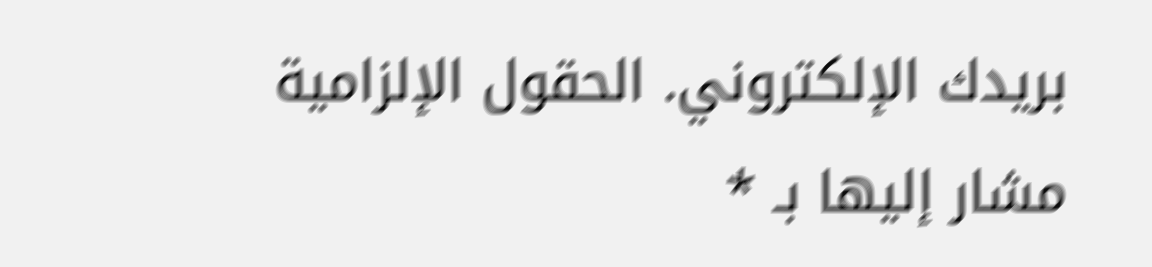بريدك الإلكتروني. الحقول الإلزامية مشار إليها بـ *